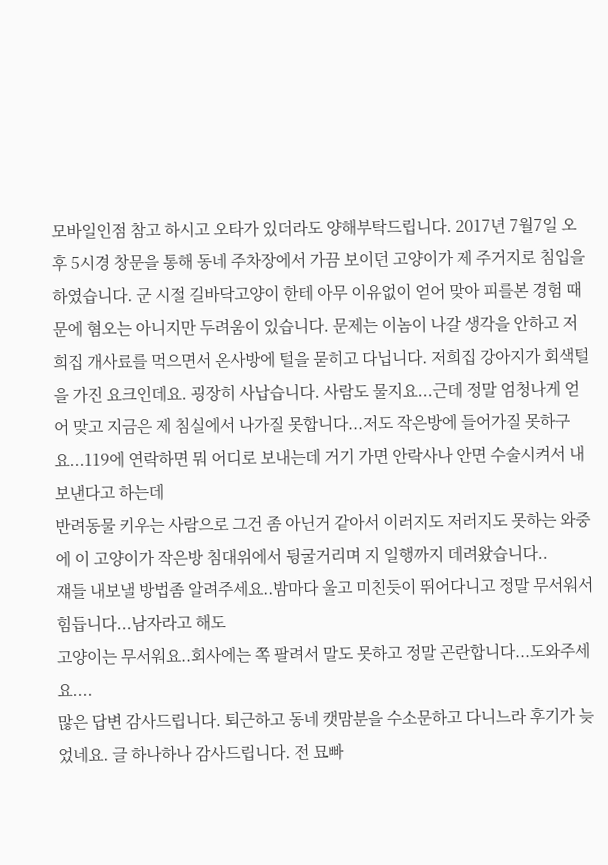모바일인점 참고 하시고 오타가 있더라도 양해부탁드립니다. 2017년 7월7일 오후 5시경 창문을 통해 동네 주차장에서 가끔 보이던 고양이가 제 주거지로 침입을 하였습니다. 군 시절 길바닥고양이 한테 아무 이유없이 얻어 맞아 피를본 경험 때문에 혐오는 아니지만 두려움이 있습니다. 문제는 이놈이 나갈 생각을 안하고 저희집 개사료를 먹으면서 온사방에 털을 묻히고 다닙니다. 저희집 강아지가 회색털을 가진 요크인데요. 굉장히 사납습니다. 사람도 물지요...근데 정말 엄청나게 얻어 맞고 지금은 제 침실에서 나가질 못합니다...저도 작은방에 들어가질 못하구요...119에 연락하면 뭐 어디로 보내는데 거기 가면 안락사나 안면 수술시켜서 내보낸다고 하는데
반려동물 키우는 사람으로 그건 좀 아닌거 같아서 이러지도 저러지도 못하는 와중에 이 고양이가 작은방 침대위에서 뒹굴거리며 지 일행까지 데려왔습니다..
쟤들 내보낼 방법좀 알려주세요..밤마다 울고 미친듯이 뛰어다니고 정말 무서워서 힘듭니다...남자라고 해도
고양이는 무서워요..회사에는 쪽 팔려서 말도 못하고 정말 곤란합니다...도와주세요....
많은 답변 감사드립니다. 퇴근하고 동네 캣맘분을 수소문하고 다니느라 후기가 늦었네요. 글 하나하나 감사드립니다. 전 묘빠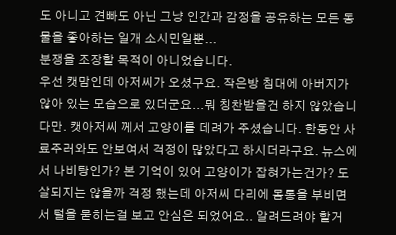도 아니고 견빠도 아닌 그냥 인간과 감정을 공유하는 모든 동물을 좋아하는 일개 소시민일뿐...
분쟁을 조장할 목적이 아니었습니다.
우선 캣맘인데 아저씨가 오셨구요. 작은방 침대에 아버지가 않아 있는 모습으로 있더군요...뭐 칭찬받을건 하지 않았습니다만. 캣아저씨 께서 고양이를 데려가 주셨습니다. 한동안 사료주러와도 안보여서 걱정이 많았다고 하시더라구요. 뉴스에서 나비탕인가? 본 기억이 있어 고양이가 잡혀가는건가? 도살되지는 않을까 걱정 했는데 아저씨 다리에 몸통을 부비면서 털을 묻히는걸 보고 안심은 되었어요.. 알려드려야 할거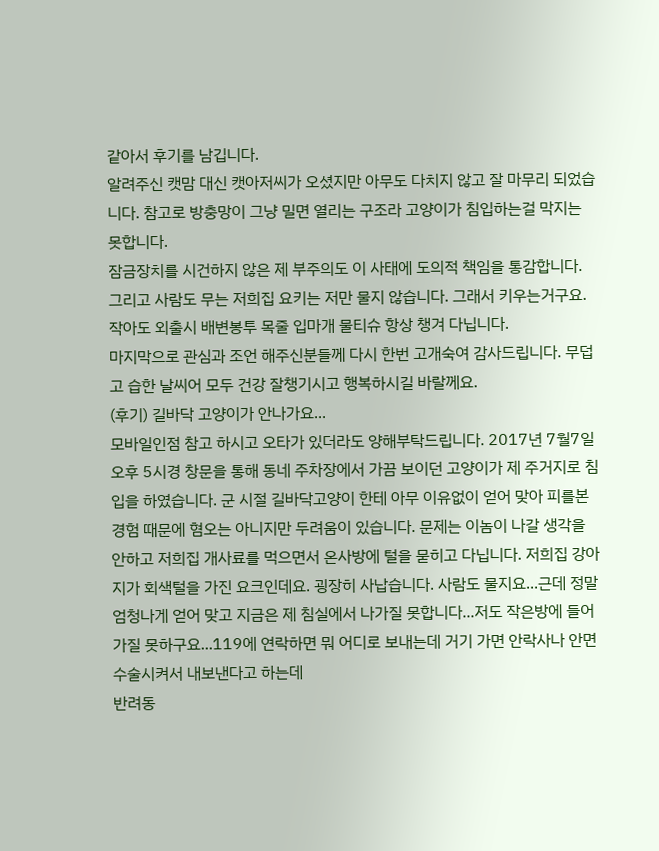같아서 후기를 남깁니다.
알려주신 캣맘 대신 캣아저씨가 오셨지만 아무도 다치지 않고 잘 마무리 되었습니다. 참고로 방충망이 그냥 밀면 열리는 구조라 고양이가 침입하는걸 막지는 못합니다.
잠금장치를 시건하지 않은 제 부주의도 이 사태에 도의적 책임을 통감합니다. 그리고 사람도 무는 저희집 요키는 저만 물지 않습니다. 그래서 키우는거구요. 작아도 외출시 배변봉투 목줄 입마개 물티슈 항상 챙겨 다닙니다.
마지막으로 관심과 조언 해주신분들께 다시 한번 고개숙여 감사드립니다. 무덥고 습한 날씨어 모두 건강 잘챙기시고 행복하시길 바랄께요.
(후기) 길바닥 고양이가 안나가요...
모바일인점 참고 하시고 오타가 있더라도 양해부탁드립니다. 2017년 7월7일 오후 5시경 창문을 통해 동네 주차장에서 가끔 보이던 고양이가 제 주거지로 침입을 하였습니다. 군 시절 길바닥고양이 한테 아무 이유없이 얻어 맞아 피를본 경험 때문에 혐오는 아니지만 두려움이 있습니다. 문제는 이놈이 나갈 생각을 안하고 저희집 개사료를 먹으면서 온사방에 털을 묻히고 다닙니다. 저희집 강아지가 회색털을 가진 요크인데요. 굉장히 사납습니다. 사람도 물지요...근데 정말 엄청나게 얻어 맞고 지금은 제 침실에서 나가질 못합니다...저도 작은방에 들어가질 못하구요...119에 연락하면 뭐 어디로 보내는데 거기 가면 안락사나 안면 수술시켜서 내보낸다고 하는데
반려동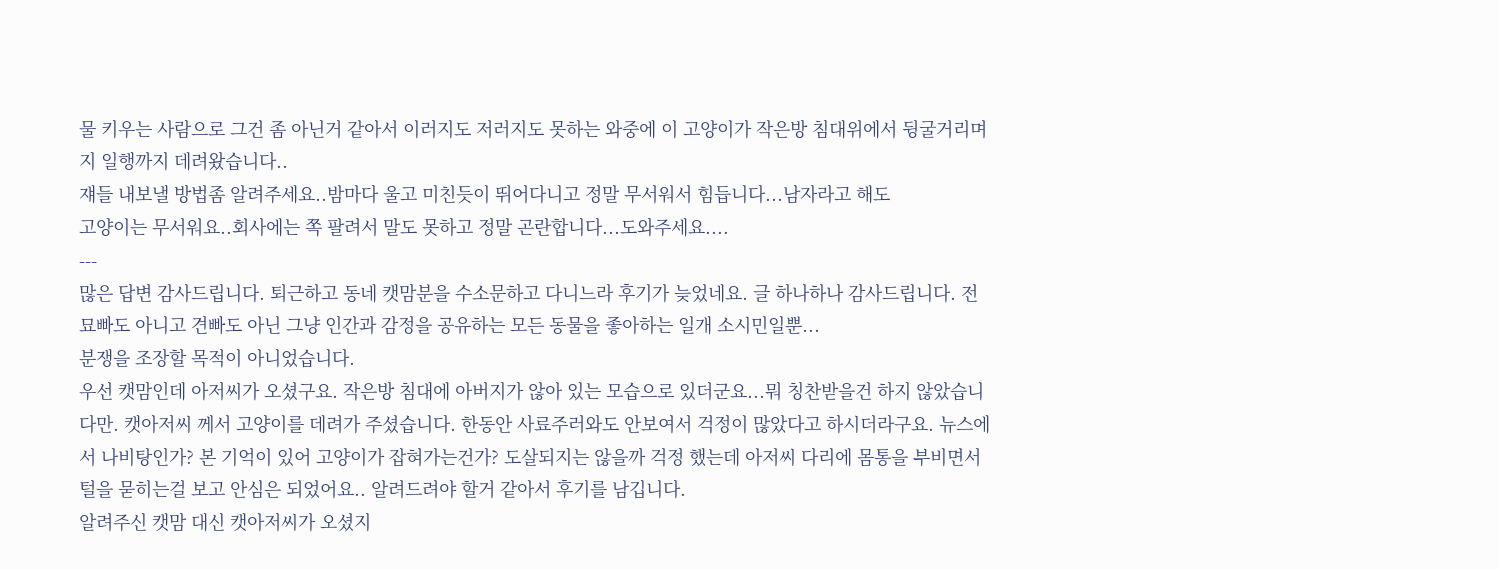물 키우는 사람으로 그건 좀 아닌거 같아서 이러지도 저러지도 못하는 와중에 이 고양이가 작은방 침대위에서 뒹굴거리며 지 일행까지 데려왔습니다..
쟤들 내보낼 방법좀 알려주세요..밤마다 울고 미친듯이 뛰어다니고 정말 무서워서 힘듭니다...남자라고 해도
고양이는 무서워요..회사에는 쪽 팔려서 말도 못하고 정말 곤란합니다...도와주세요....
---
많은 답변 감사드립니다. 퇴근하고 동네 캣맘분을 수소문하고 다니느라 후기가 늦었네요. 글 하나하나 감사드립니다. 전 묘빠도 아니고 견빠도 아닌 그냥 인간과 감정을 공유하는 모든 동물을 좋아하는 일개 소시민일뿐...
분쟁을 조장할 목적이 아니었습니다.
우선 캣맘인데 아저씨가 오셨구요. 작은방 침대에 아버지가 않아 있는 모습으로 있더군요...뭐 칭찬받을건 하지 않았습니다만. 캣아저씨 께서 고양이를 데려가 주셨습니다. 한동안 사료주러와도 안보여서 걱정이 많았다고 하시더라구요. 뉴스에서 나비탕인가? 본 기억이 있어 고양이가 잡혀가는건가? 도살되지는 않을까 걱정 했는데 아저씨 다리에 몸통을 부비면서 털을 묻히는걸 보고 안심은 되었어요.. 알려드려야 할거 같아서 후기를 남깁니다.
알려주신 캣맘 대신 캣아저씨가 오셨지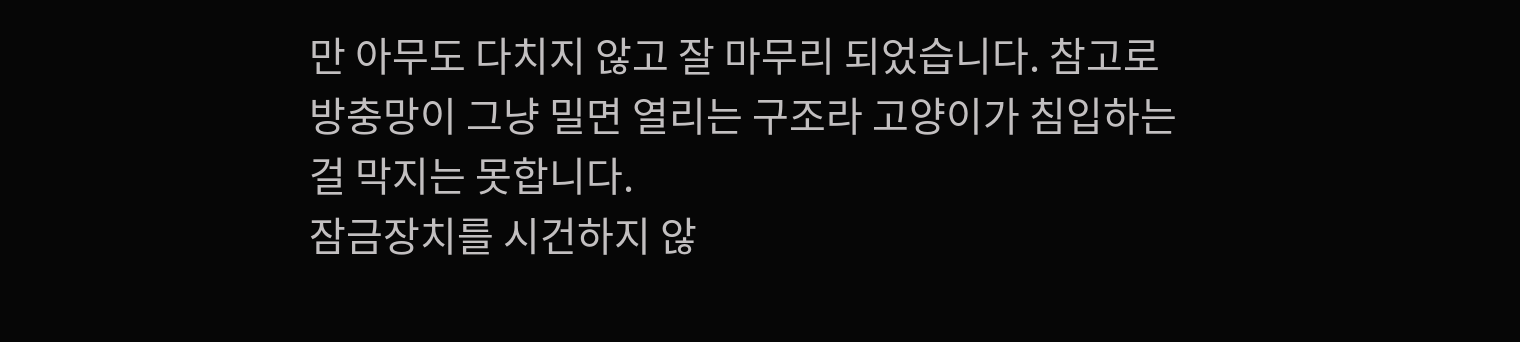만 아무도 다치지 않고 잘 마무리 되었습니다. 참고로 방충망이 그냥 밀면 열리는 구조라 고양이가 침입하는걸 막지는 못합니다.
잠금장치를 시건하지 않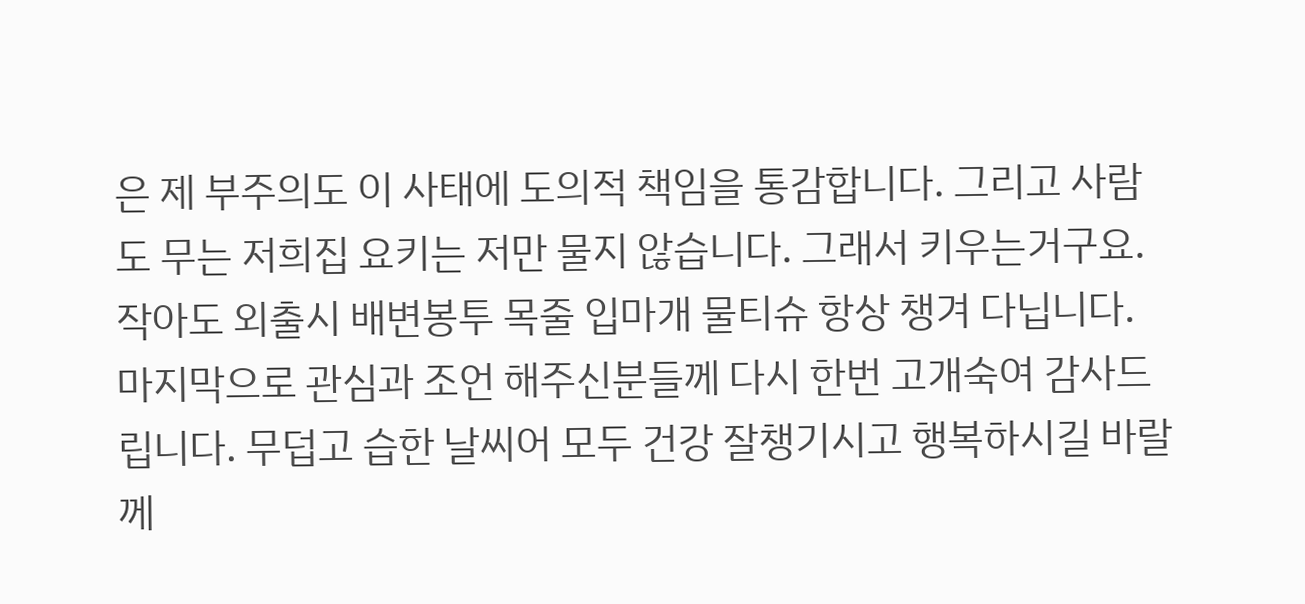은 제 부주의도 이 사태에 도의적 책임을 통감합니다. 그리고 사람도 무는 저희집 요키는 저만 물지 않습니다. 그래서 키우는거구요. 작아도 외출시 배변봉투 목줄 입마개 물티슈 항상 챙겨 다닙니다.
마지막으로 관심과 조언 해주신분들께 다시 한번 고개숙여 감사드립니다. 무덥고 습한 날씨어 모두 건강 잘챙기시고 행복하시길 바랄께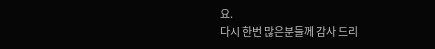요.
다시 한번 많은분들께 감사 드리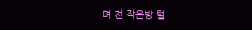며 전 작은방 털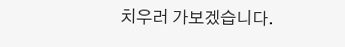치우러 가보겠습니다.